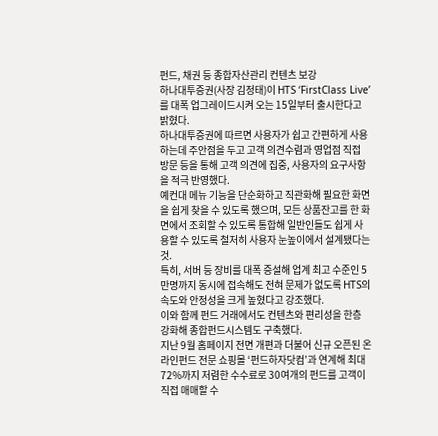펀드, 채권 등 종합자산관리 컨텐츠 보강
하나대투증권(사장 김정태)이 HTS ‘FirstClass Live’를 대폭 업그레이드시켜 오는 15일부터 출시한다고 밝혔다.
하나대투증권에 따르면 사용자가 쉽고 간편하게 사용하는데 주안점을 두고 고객 의견수렴과 영업점 직접 방문 등을 통해 고객 의견에 집중, 사용자의 요구사항을 적극 반영했다.
예컨대 메뉴 기능을 단순화하고 직관화해 필요한 화면을 쉽게 찾을 수 있도록 했으며, 모든 상품잔고를 한 화면에서 조회할 수 있도록 통합해 일반인들도 쉽게 사용할 수 있도록 철저히 사용자 눈높이에서 설계됐다는 것.
특히, 서버 등 장비를 대폭 증설해 업계 최고 수준인 5만명까지 동시에 접속해도 전혀 문제가 없도록 HTS의 속도와 안정성을 크게 높혔다고 강조했다.
이와 함께 펀드 거래에서도 컨텐츠와 편리성을 한층 강화해 종합펀드시스템도 구축했다.
지난 9월 홈페이지 전면 개편과 더불어 신규 오픈된 온라인펀드 전문 쇼핑몰 ‘펀드하자닷컴’과 연계해 최대 72%까지 저렴한 수수료로 30여개의 펀드를 고객이 직접 매매할 수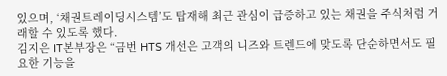있으며, ‘채권트레이딩시스템’도 탑재해 최근 관심이 급증하고 있는 채권을 주식처럼 거래할 수 있도록 했다.
김지은 IT본부장은 “금번 HTS 개선은 고객의 니즈와 트렌드에 맞도록 단순하면서도 필요한 기능을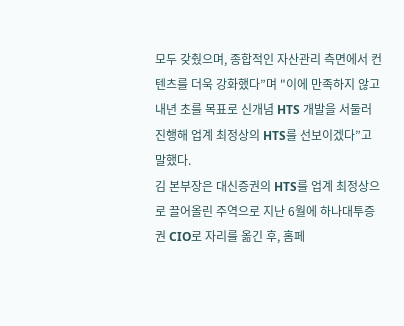모두 갖췄으며, 종합적인 자산관리 측면에서 컨텐츠를 더욱 강화했다”며 "이에 만족하지 않고 내년 초를 목표로 신개념 HTS 개발을 서둘러 진행해 업계 최정상의 HTS를 선보이겠다”고 말했다.
김 본부장은 대신증권의 HTS를 업계 최정상으로 끌어올린 주역으로 지난 6월에 하나대투증권 CIO로 자리를 옮긴 후, 홈페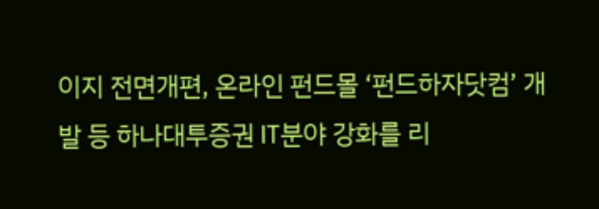이지 전면개편, 온라인 펀드몰 ‘펀드하자닷컴’ 개발 등 하나대투증권 IT분야 강화를 리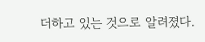더하고 있는 것으로 알려졌다.